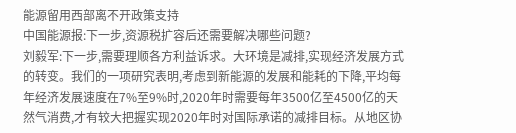能源留用西部离不开政策支持
中国能源报:下一步,资源税扩容后还需要解决哪些问题?
刘毅军:下一步,需要理顺各方利益诉求。大环境是减排,实现经济发展方式的转变。我们的一项研究表明,考虑到新能源的发展和能耗的下降,平均每年经济发展速度在7%至9%时,2020年时需要每年3500亿至4500亿的天然气消费,才有较大把握实现2020年时对国际承诺的减排目标。从地区协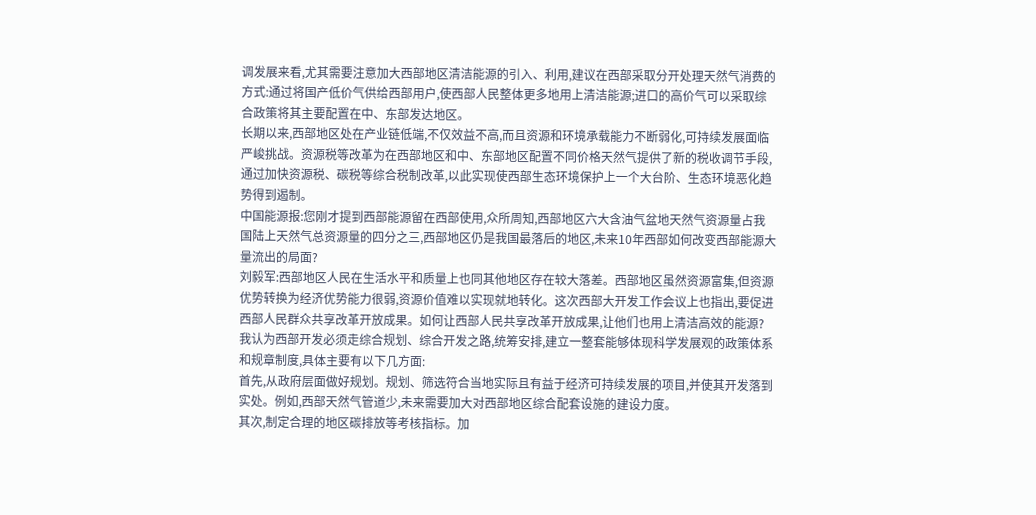调发展来看,尤其需要注意加大西部地区清洁能源的引入、利用,建议在西部采取分开处理天然气消费的方式:通过将国产低价气供给西部用户,使西部人民整体更多地用上清洁能源;进口的高价气可以采取综合政策将其主要配置在中、东部发达地区。
长期以来,西部地区处在产业链低端,不仅效益不高,而且资源和环境承载能力不断弱化,可持续发展面临严峻挑战。资源税等改革为在西部地区和中、东部地区配置不同价格天然气提供了新的税收调节手段,通过加快资源税、碳税等综合税制改革,以此实现使西部生态环境保护上一个大台阶、生态环境恶化趋势得到遏制。
中国能源报:您刚才提到西部能源留在西部使用,众所周知,西部地区六大含油气盆地天然气资源量占我国陆上天然气总资源量的四分之三,西部地区仍是我国最落后的地区,未来10年西部如何改变西部能源大量流出的局面?
刘毅军:西部地区人民在生活水平和质量上也同其他地区存在较大落差。西部地区虽然资源富集,但资源优势转换为经济优势能力很弱,资源价值难以实现就地转化。这次西部大开发工作会议上也指出,要促进西部人民群众共享改革开放成果。如何让西部人民共享改革开放成果,让他们也用上清洁高效的能源?我认为西部开发必须走综合规划、综合开发之路,统筹安排,建立一整套能够体现科学发展观的政策体系和规章制度,具体主要有以下几方面:
首先,从政府层面做好规划。规划、筛选符合当地实际且有益于经济可持续发展的项目,并使其开发落到实处。例如,西部天然气管道少,未来需要加大对西部地区综合配套设施的建设力度。
其次,制定合理的地区碳排放等考核指标。加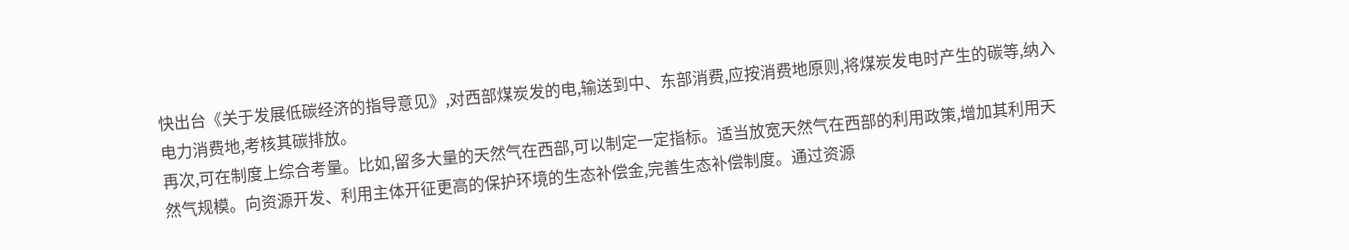快出台《关于发展低碳经济的指导意见》,对西部煤炭发的电,输送到中、东部消费,应按消费地原则,将煤炭发电时产生的碳等,纳入电力消费地,考核其碳排放。
再次,可在制度上综合考量。比如,留多大量的天然气在西部,可以制定一定指标。适当放宽天然气在西部的利用政策,增加其利用天然气规模。向资源开发、利用主体开征更高的保护环境的生态补偿金,完善生态补偿制度。通过资源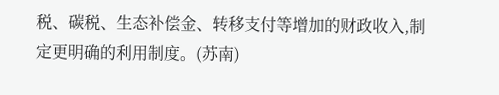税、碳税、生态补偿金、转移支付等增加的财政收入,制定更明确的利用制度。(苏南)